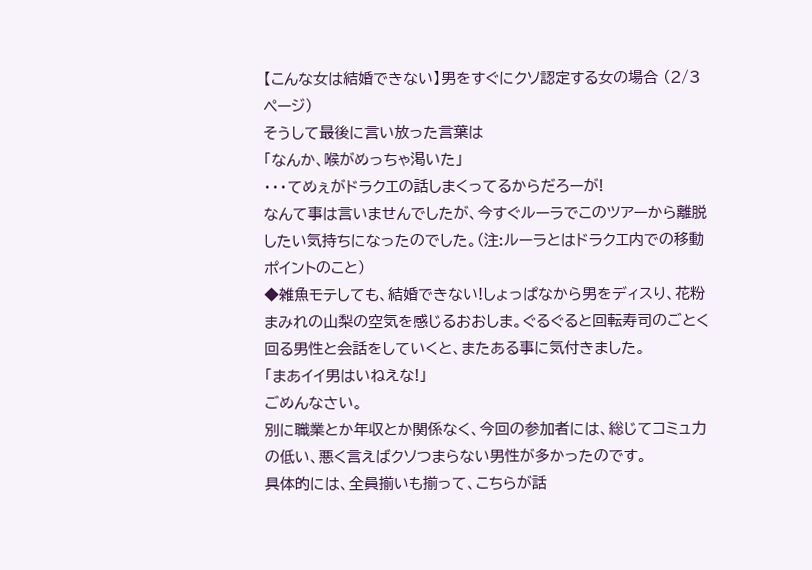【こんな女は結婚できない】男をすぐにクソ認定する女の場合 (2/3ページ)
そうして最後に言い放った言葉は
「なんか、喉がめっちゃ渇いた」
・・・てめぇがドラクエの話しまくってるからだろーが!
なんて事は言いませんでしたが、今すぐルーラでこのツアーから離脱したい気持ちになったのでした。(注:ルーラとはドラクエ内での移動ポイントのこと)
◆雑魚モテしても、結婚できない!しょっぱなから男をディスり、花粉まみれの山梨の空気を感じるおおしま。ぐるぐると回転寿司のごとく回る男性と会話をしていくと、またある事に気付きました。
「まあイイ男はいねえな!」
ごめんなさい。
別に職業とか年収とか関係なく、今回の参加者には、総じてコミュ力の低い、悪く言えばクソつまらない男性が多かったのです。
具体的には、全員揃いも揃って、こちらが話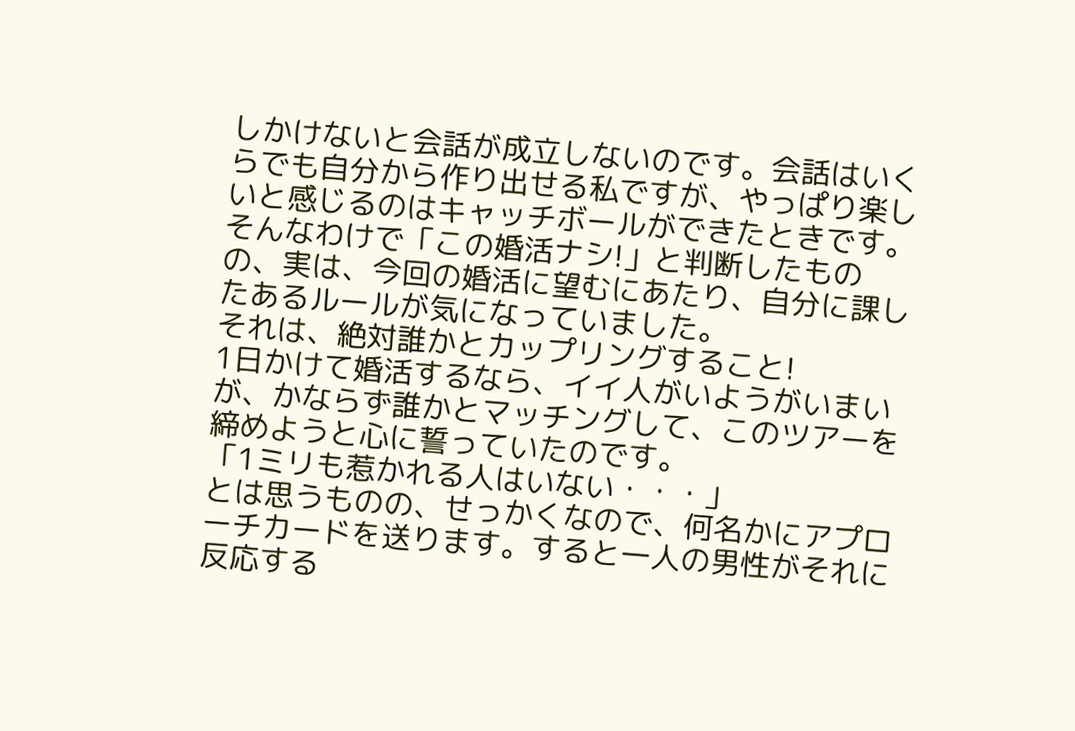しかけないと会話が成立しないのです。会話はいくらでも自分から作り出せる私ですが、やっぱり楽しいと感じるのはキャッチボールができたときです。そんなわけで「この婚活ナシ!」と判断したものの、実は、今回の婚活に望むにあたり、自分に課したあるルールが気になっていました。
それは、絶対誰かとカップリングすること!
1日かけて婚活するなら、イイ人がいようがいまいが、かならず誰かとマッチングして、このツアーを締めようと心に誓っていたのです。
「1ミリも惹かれる人はいない・・・」
とは思うものの、せっかくなので、何名かにアプローチカードを送ります。すると一人の男性がそれに反応する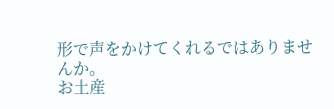形で声をかけてくれるではありませんか。
お土産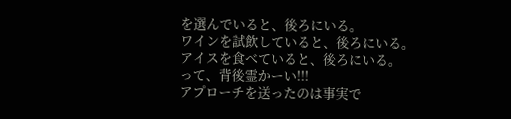を選んでいると、後ろにいる。
ワインを試飲していると、後ろにいる。
アイスを食べていると、後ろにいる。
って、背後霊かーい!!!
アプローチを送ったのは事実で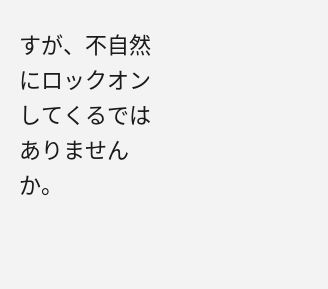すが、不自然にロックオンしてくるではありませんか。